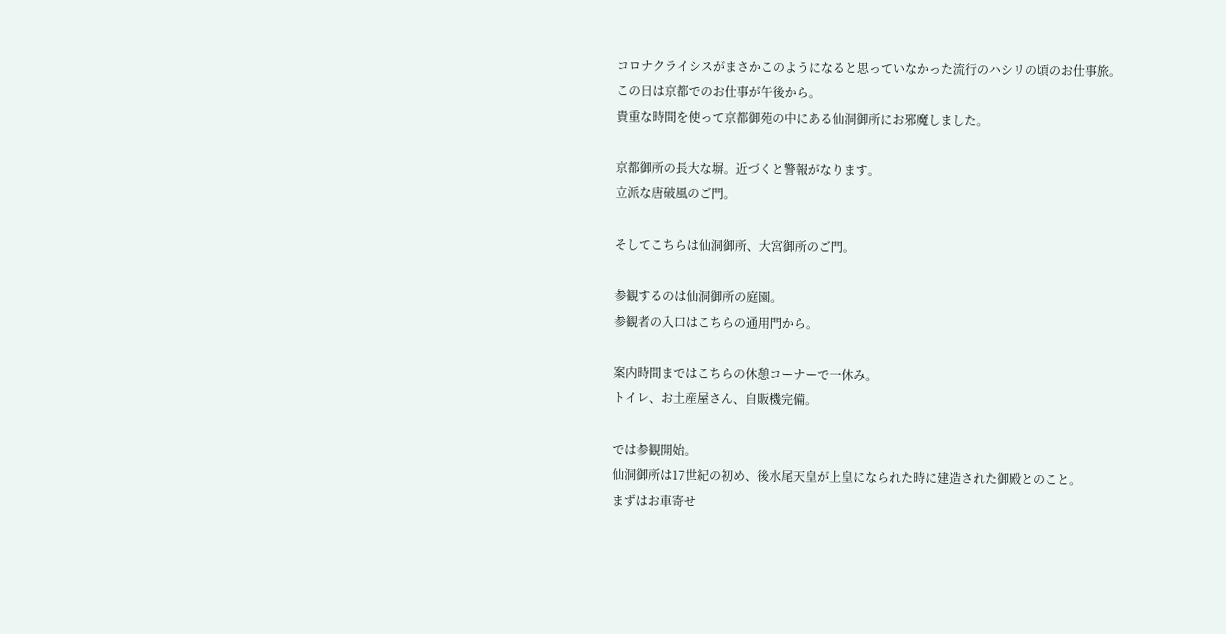コロナクライシスがまさかこのようになると思っていなかった流行のハシリの頃のお仕事旅。
この日は京都でのお仕事が午後から。
貴重な時間を使って京都御苑の中にある仙洞御所にお邪魔しました。

京都御所の長大な塀。近づくと警報がなります。
立派な唐破風のご門。

そしてこちらは仙洞御所、大宮御所のご門。

参観するのは仙洞御所の庭園。
参観者の入口はこちらの通用門から。

案内時間まではこちらの休憩コーナーで一休み。
トイレ、お土産屋さん、自販機完備。

では参観開始。
仙洞御所は17世紀の初め、後水尾天皇が上皇になられた時に建造された御殿とのこと。
まずはお車寄せ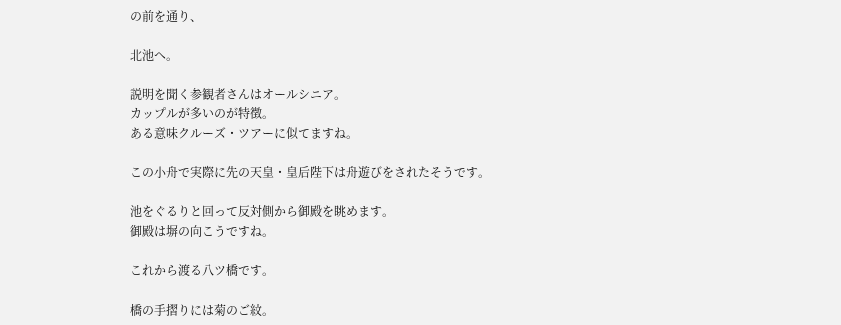の前を通り、

北池へ。

説明を聞く参観者さんはオールシニア。
カップルが多いのが特徴。
ある意味クルーズ・ツアーに似てますね。

この小舟で実際に先の天皇・皇后陛下は舟遊びをされたそうです。

池をぐるりと回って反対側から御殿を眺めます。
御殿は塀の向こうですね。

これから渡る八ツ橋です。

橋の手摺りには菊のご紋。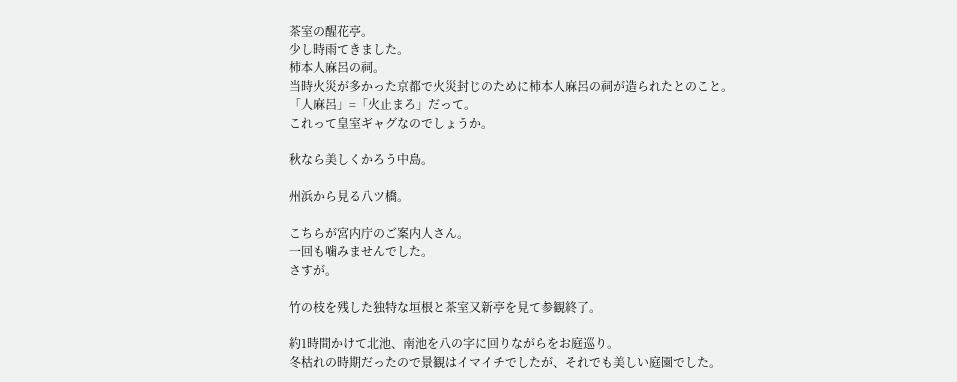茶室の醒花亭。
少し時雨てきました。
柿本人麻呂の祠。
当時火災が多かった京都で火災封じのために柿本人麻呂の祠が造られたとのこと。
「人麻呂」=「火止まろ」だって。
これって皇室ギャグなのでしょうか。

秋なら美しくかろう中島。

州浜から見る八ツ橋。

こちらが宮内庁のご案内人さん。
一回も噛みませんでした。
さすが。

竹の枝を残した独特な垣根と茶室又新亭を見て参観終了。

約1時間かけて北池、南池を八の字に回りながらをお庭巡り。
冬枯れの時期だったので景観はイマイチでしたが、それでも美しい庭園でした。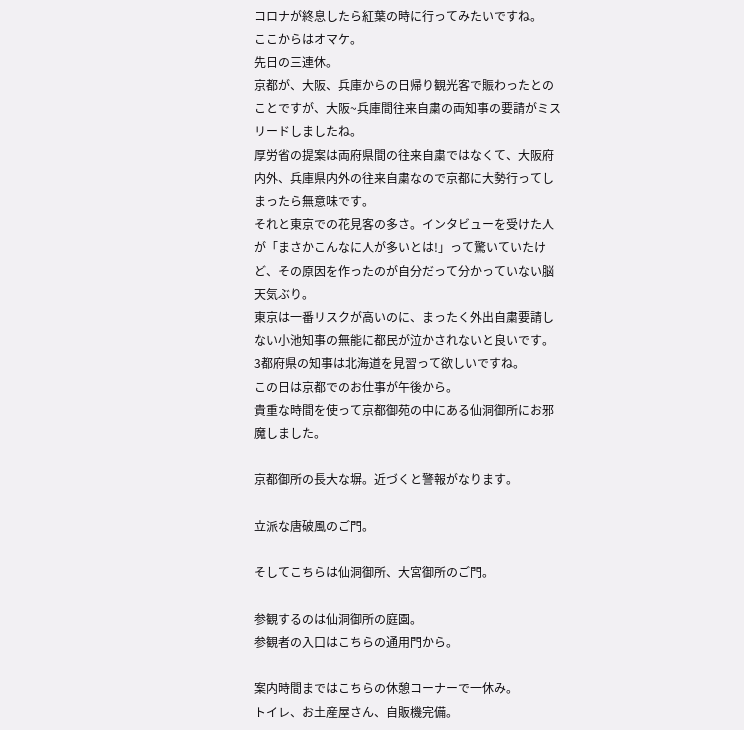コロナが終息したら紅葉の時に行ってみたいですね。
ここからはオマケ。
先日の三連休。
京都が、大阪、兵庫からの日帰り観光客で賑わったとのことですが、大阪~兵庫間往来自粛の両知事の要請がミスリードしましたね。
厚労省の提案は両府県間の往来自粛ではなくて、大阪府内外、兵庫県内外の往来自粛なので京都に大勢行ってしまったら無意味です。
それと東京での花見客の多さ。インタビューを受けた人が「まさかこんなに人が多いとは!」って驚いていたけど、その原因を作ったのが自分だって分かっていない脳天気ぶり。
東京は一番リスクが高いのに、まったく外出自粛要請しない小池知事の無能に都民が泣かされないと良いです。
3都府県の知事は北海道を見習って欲しいですね。
この日は京都でのお仕事が午後から。
貴重な時間を使って京都御苑の中にある仙洞御所にお邪魔しました。

京都御所の長大な塀。近づくと警報がなります。

立派な唐破風のご門。

そしてこちらは仙洞御所、大宮御所のご門。

参観するのは仙洞御所の庭園。
参観者の入口はこちらの通用門から。

案内時間まではこちらの休憩コーナーで一休み。
トイレ、お土産屋さん、自販機完備。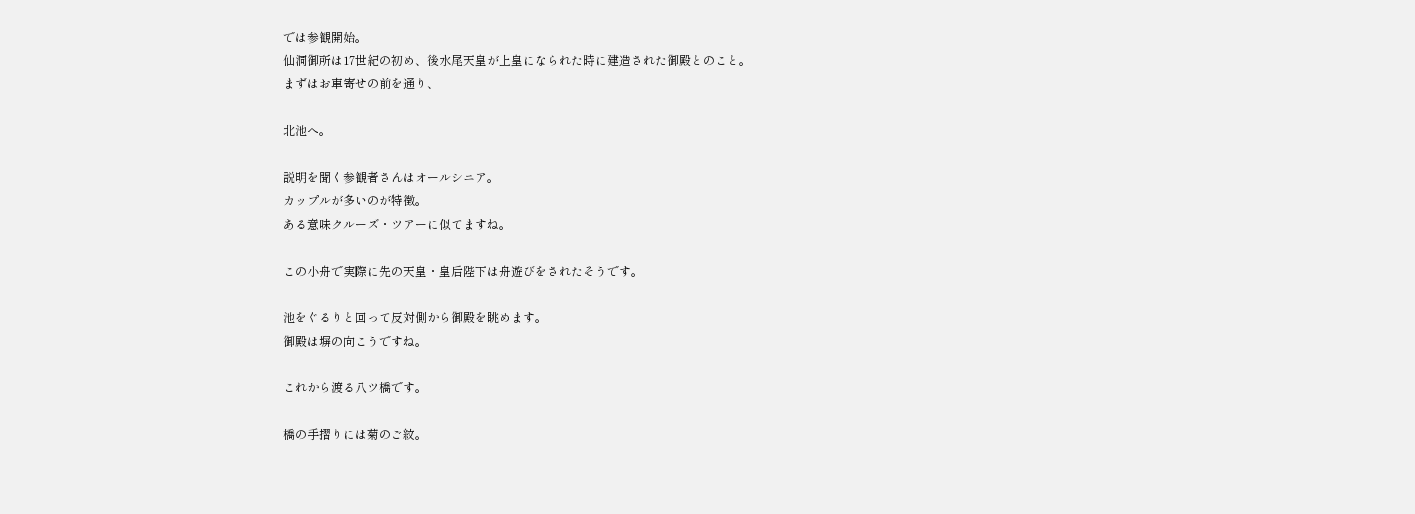では参観開始。
仙洞御所は17世紀の初め、後水尾天皇が上皇になられた時に建造された御殿とのこと。
まずはお車寄せの前を通り、

北池へ。

説明を聞く参観者さんはオールシニア。
カップルが多いのが特徴。
ある意味クルーズ・ツアーに似てますね。

この小舟で実際に先の天皇・皇后陛下は舟遊びをされたそうです。

池をぐるりと回って反対側から御殿を眺めます。
御殿は塀の向こうですね。

これから渡る八ツ橋です。

橋の手摺りには菊のご紋。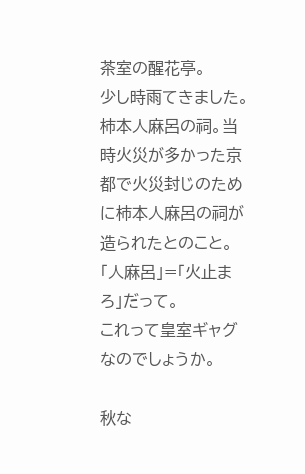茶室の醒花亭。
少し時雨てきました。
柿本人麻呂の祠。当時火災が多かった京都で火災封じのために柿本人麻呂の祠が造られたとのこと。
「人麻呂」=「火止まろ」だって。
これって皇室ギャグなのでしょうか。

秋な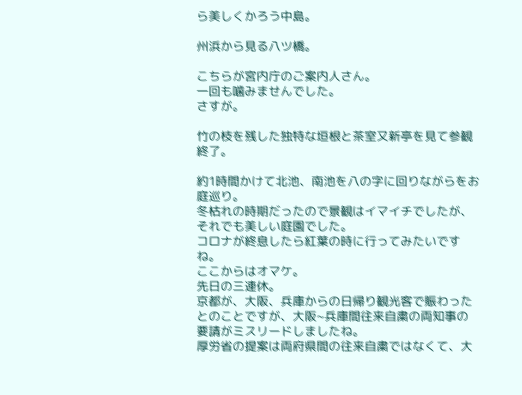ら美しくかろう中島。

州浜から見る八ツ橋。

こちらが宮内庁のご案内人さん。
一回も噛みませんでした。
さすが。

竹の枝を残した独特な垣根と茶室又新亭を見て参観終了。

約1時間かけて北池、南池を八の字に回りながらをお庭巡り。
冬枯れの時期だったので景観はイマイチでしたが、それでも美しい庭園でした。
コロナが終息したら紅葉の時に行ってみたいですね。
ここからはオマケ。
先日の三連休。
京都が、大阪、兵庫からの日帰り観光客で賑わったとのことですが、大阪~兵庫間往来自粛の両知事の要請がミスリードしましたね。
厚労省の提案は両府県間の往来自粛ではなくて、大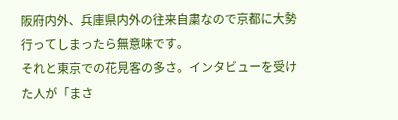阪府内外、兵庫県内外の往来自粛なので京都に大勢行ってしまったら無意味です。
それと東京での花見客の多さ。インタビューを受けた人が「まさ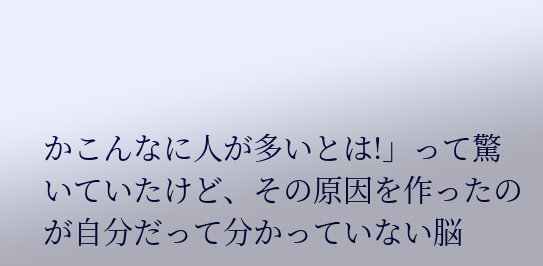かこんなに人が多いとは!」って驚いていたけど、その原因を作ったのが自分だって分かっていない脳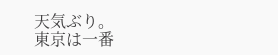天気ぶり。
東京は一番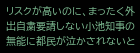リスクが高いのに、まったく外出自粛要請しない小池知事の無能に都民が泣かされないと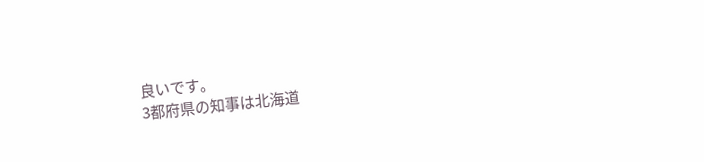良いです。
3都府県の知事は北海道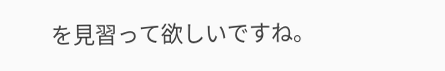を見習って欲しいですね。